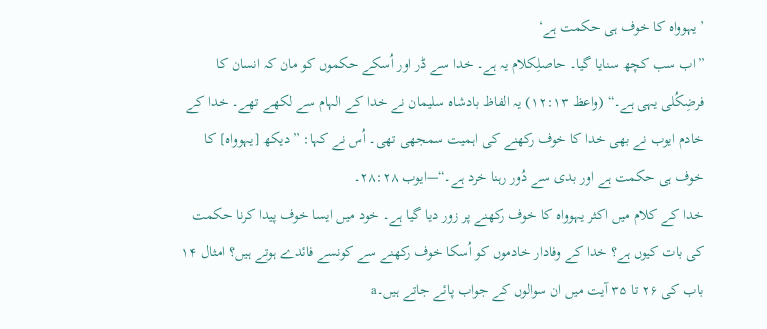’یہوواہ کا خوف ہی حکمت ہے‘
”اب سب کچھ سنایا گیا۔ حاصلِکلام یہ ہے۔ خدا سے ڈر اور اُسکے حکموں کو مان کہ انسان کا فرضِکُلی یہی ہے۔“ (واعظ ۱۲:۱۳) یہ الفاظ بادشاہ سلیمان نے خدا کے الہام سے لکھے تھے۔ خدا کے خادم ایوب نے بھی خدا کا خوف رکھنے کی اہمیت سمجھی تھی۔ اُس نے کہا: ”دیکھ [یہوواہ] کا خوف ہی حکمت ہے اور بدی سے دُور رہنا خرد ہے۔“—ایوب ۲۸:۲۸۔
خدا کے کلام میں اکثر یہوواہ کا خوف رکھنے پر زور دیا گیا ہے۔ خود میں ایسا خوف پیدا کرنا حکمت کی بات کیوں ہے؟ خدا کے وفادار خادموں کو اُسکا خوف رکھنے سے کونسے فائدے ہوتے ہیں؟ امثال ۱۴ باب کی ۲۶ تا ۳۵ آیت میں ان سوالوں کے جواب پائے جاتے ہیں۔a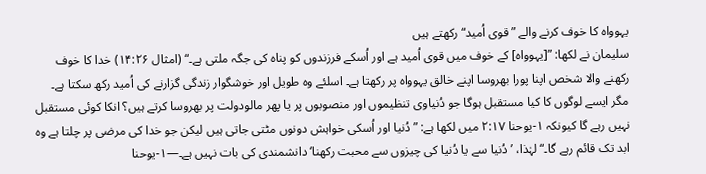یہوواہ کا خوف کرنے والے ”قوی اُمید“ رکھتے ہیں
سلیمان نے لکھا: ”[یہوواہ] کے خوف میں قوی اُمید ہے اور اُسکے فرزندوں کو پناہ کی جگہ ملتی ہے۔“ (امثال ۱۴:۲۶) خدا کا خوف رکھنے والا شخص اپنا پورا بھروسا اپنے خالق یہوواہ پر رکھتا ہے۔ اسلئے وہ طویل اور خوشگوار زندگی گزارنے کی اُمید رکھ سکتا ہے۔
مگر ایسے لوگوں کا کیا مستقبل ہوگا جو دُنیاوی تنظیموں اور منصوبوں پر یا پھر مالودولت پر بھروسا کرتے ہیں؟ انکا کوئی مستقبل نہیں رہے گا کیونکہ ۱-یوحنا ۲:۱۷ میں لکھا ہے: ”دُنیا اور اُسکی خواہش دونوں مٹتی جاتی ہیں لیکن جو خدا کی مرضی پر چلتا ہے وہ ابد تک قائم رہے گا۔“ لہٰذا، ’دُنیا سے یا دُنیا کی چیزوں سے محبت رکھنا‘ دانشمندی کی بات نہیں ہے۔—۱-یوحنا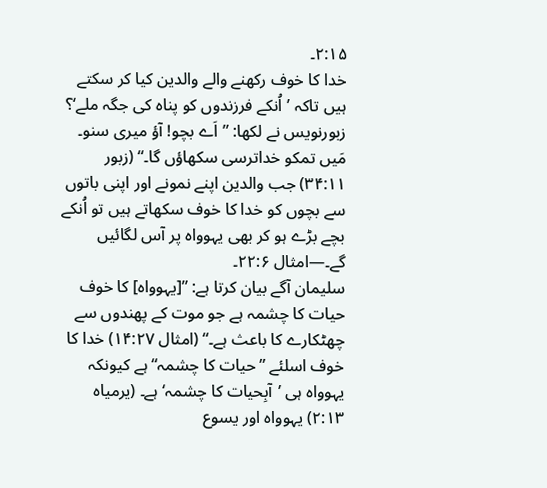۲:۱۵۔
خدا کا خوف رکھنے والے والدین کیا کر سکتے ہیں تاکہ ’اُنکے فرزندوں کو پناہ کی جگہ ملے‘؟ زبورنویس نے لکھا: ”اَے بچو! آؤ میری سنو۔ مَیں تمکو خداترسی سکھاؤں گا۔“ (زبور ۳۴:۱۱) جب والدین اپنے نمونے اور اپنی باتوں سے بچوں کو خدا کا خوف سکھاتے ہیں تو اُنکے بچے بڑے ہو کر بھی یہوواہ پر آس لگائیں گے۔—امثال ۲۲:۶۔
سلیمان آگے بیان کرتا ہے: ”[یہوواہ] کا خوف حیات کا چشمہ ہے جو موت کے پھندوں سے چھٹکارے کا باعث ہے۔“ (امثال ۱۴:۲۷) خدا کا خوف اسلئے ”حیات کا چشمہ“ ہے کیونکہ یہوواہ ہی ’آبِحیات کا چشمہ‘ ہے۔ (یرمیاہ ۲:۱۳) یہوواہ اور یسوع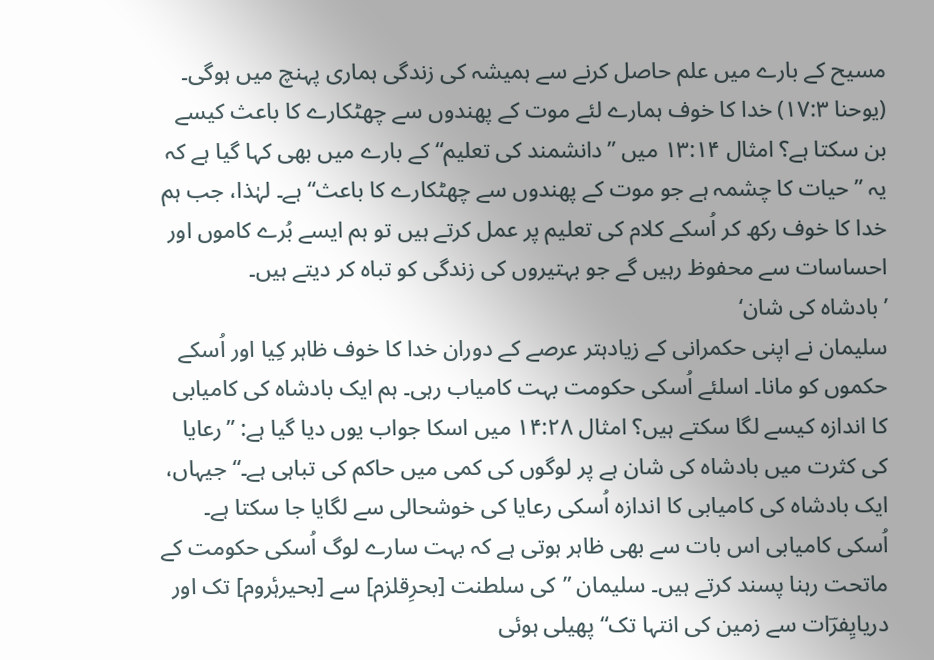مسیح کے بارے میں علم حاصل کرنے سے ہمیشہ کی زندگی ہماری پہنچ میں ہوگی۔ (یوحنا ۱۷:۳) خدا کا خوف ہمارے لئے موت کے پھندوں سے چھٹکارے کا باعث کیسے بن سکتا ہے؟ امثال ۱۳:۱۴ میں ”دانشمند کی تعلیم“ کے بارے میں بھی کہا گیا ہے کہ یہ ”حیات کا چشمہ ہے جو موت کے پھندوں سے چھٹکارے کا باعث“ ہے۔ لہٰذا، جب ہم خدا کا خوف رکھ کر اُسکے کلام کی تعلیم پر عمل کرتے ہیں تو ہم ایسے بُرے کاموں اور احساسات سے محفوظ رہیں گے جو بہتیروں کی زندگی کو تباہ کر دیتے ہیں۔
’بادشاہ کی شان‘
سلیمان نے اپنی حکمرانی کے زیادہتر عرصے کے دوران خدا کا خوف ظاہر کِیا اور اُسکے حکموں کو مانا۔ اسلئے اُسکی حکومت بہت کامیاب رہی۔ ہم ایک بادشاہ کی کامیابی کا اندازہ کیسے لگا سکتے ہیں؟ امثال ۱۴:۲۸ میں اسکا جواب یوں دیا گیا ہے: ”رعایا کی کثرت میں بادشاہ کی شان ہے پر لوگوں کی کمی میں حاکم کی تباہی ہے۔“ جیہاں، ایک بادشاہ کی کامیابی کا اندازہ اُسکی رعایا کی خوشحالی سے لگایا جا سکتا ہے۔ اُسکی کامیابی اس بات سے بھی ظاہر ہوتی ہے کہ بہت سارے لوگ اُسکی حکومت کے ماتحت رہنا پسند کرتے ہیں۔ سلیمان ”کی سلطنت [بحرِقلزم] سے [بحیرۂروم] تک اور دریایِفرؔات سے زمین کی انتہا تک“ پھیلی ہوئی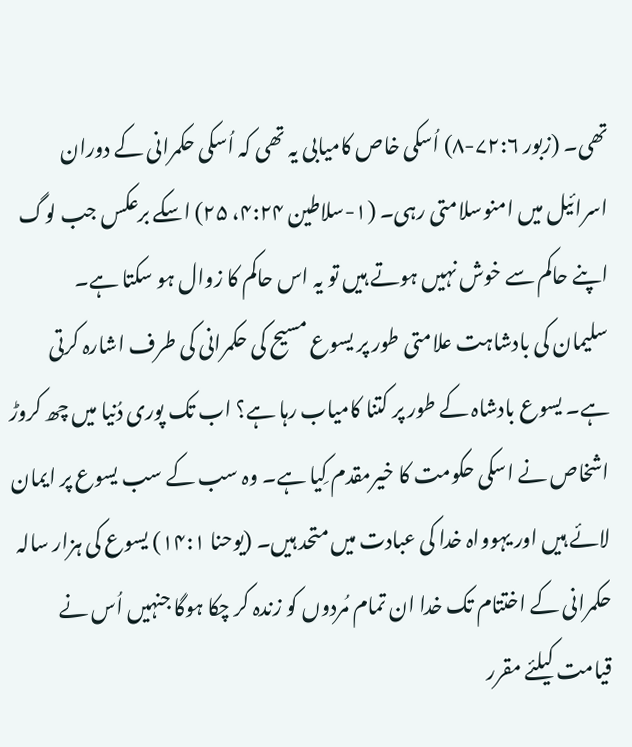تھی۔ (زبور ۷۲:۶-۸) اُسکی خاص کامیابی یہ تھی کہ اُسکی حکمرانی کے دوران اسرائیل میں امنوسلامتی رہی۔ (۱-سلاطین ۴:۲۴، ۲۵) اسکے برعکس جب لوگ اپنے حاکم سے خوش نہیں ہوتے ہیں تو یہ اس حاکم کا زوال ہو سکتا ہے۔
سلیمان کی بادشاہت علامتی طور پر یسوع مسیح کی حکمرانی کی طرف اشارہ کرتی ہے۔ یسوع بادشاہ کے طور پر کتنا کامیاب رہا ہے؟ اب تک پوری دُنیا میں چھ کروڑ اشخاص نے اسکی حکومت کا خیرمقدم کِیا ہے۔ وہ سب کے سب یسوع پر ایمان لائے ہیں اور یہوواہ خدا کی عبادت میں متحد ہیں۔ (یوحنا ۱۴:۱) یسوع کی ہزار سالہ حکمرانی کے اختتام تک خدا ان تمام مُردوں کو زندہ کر چکا ہوگا جنہیں اُس نے قیامت کیلئے مقرر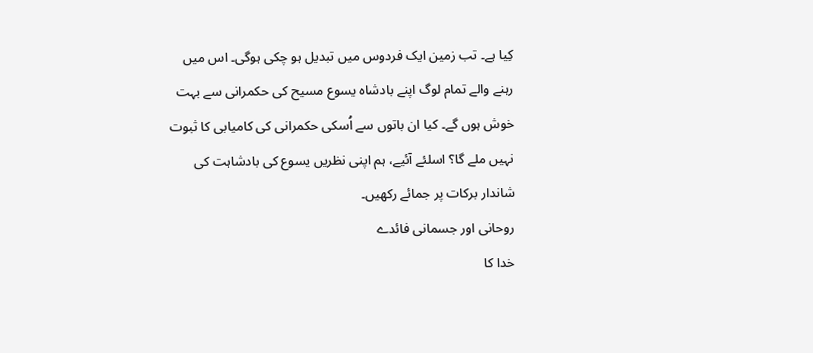کِیا ہے۔ تب زمین ایک فردوس میں تبدیل ہو چکی ہوگی۔ اس میں رہنے والے تمام لوگ اپنے بادشاہ یسوع مسیح کی حکمرانی سے بہت خوش ہوں گے۔ کیا ان باتوں سے اُسکی حکمرانی کی کامیابی کا ثبوت نہیں ملے گا؟ اسلئے آئیے، ہم اپنی نظریں یسوع کی بادشاہت کی شاندار برکات پر جمائے رکھیں۔
روحانی اور جسمانی فائدے
خدا کا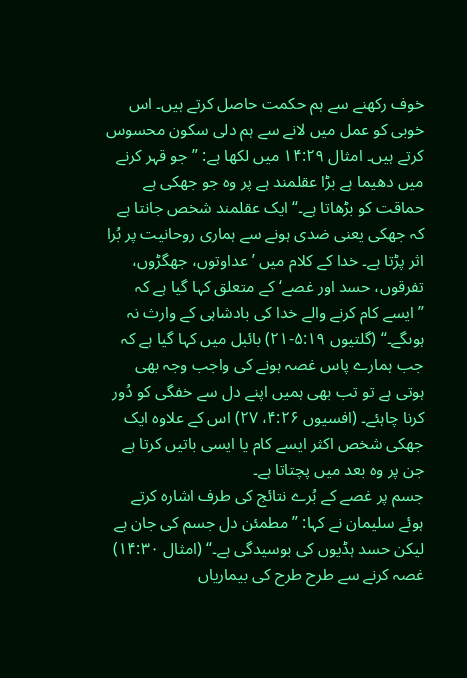خوف رکھنے سے ہم حکمت حاصل کرتے ہیں۔ اس خوبی کو عمل میں لانے سے ہم دلی سکون محسوس کرتے ہیں۔ امثال ۱۴:۲۹ میں لکھا ہے: ”جو قہر کرنے میں دھیما ہے بڑا عقلمند ہے پر وہ جو جھکی ہے حماقت کو بڑھاتا ہے۔“ ایک عقلمند شخص جانتا ہے کہ جھکی یعنی ضدی ہونے سے ہماری روحانیت پر بُرا اثر پڑتا ہے۔ خدا کے کلام میں ’عداوتوں، جھگڑوں، تفرقوں، حسد اور غصے‘ کے متعلق کہا گیا ہے کہ ”ایسے کام کرنے والے خدا کی بادشاہی کے وارث نہ ہوںگے۔“ (گلتیوں ۵:۱۹-۲۱) بائبل میں کہا گیا ہے کہ جب ہمارے پاس غصہ ہونے کی واجب وجہ بھی ہوتی ہے تو تب بھی ہمیں اپنے دل سے خفگی کو دُور کرنا چاہئے۔ (افسیوں ۴:۲۶، ۲۷) اس کے علاوہ ایک جھکی شخص اکثر ایسے کام یا ایسی باتیں کرتا ہے جن پر وہ بعد میں پچتاتا ہے۔
جسم پر غصے کے بُرے نتائج کی طرف اشارہ کرتے ہوئے سلیمان نے کہا: ”مطمئن دل جسم کی جان ہے لیکن حسد ہڈیوں کی بوسیدگی ہے۔“ (امثال ۱۴:۳۰) غصہ کرنے سے طرح طرح کی بیماریاں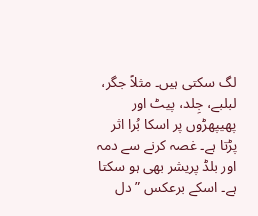لگ سکتی ہیں۔ مثلاً جگر، لبلبے، جِلد، پیٹ اور پھیپھڑوں پر اسکا بُرا اثر پڑتا ہے۔ غصہ کرنے سے دمہ اور بلڈ پریشر بھی ہو سکتا ہے۔ اسکے برعکس ”دل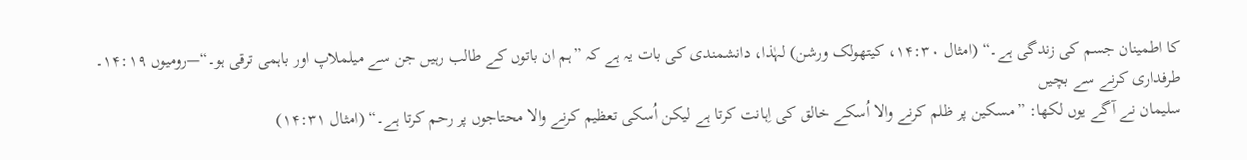کا اطمینان جسم کی زندگی ہے۔“ (امثال ۱۴:۳۰، کیتھولک ورشن) لہٰذا، دانشمندی کی بات یہ ہے کہ ”ہم ان باتوں کے طالب رہیں جن سے میلملاپ اور باہمی ترقی ہو۔“—رومیوں ۱۴:۱۹۔
طرفداری کرنے سے بچیں
سلیمان نے آگے یوں لکھا: ”مسکین پر ظلم کرنے والا اُسکے خالق کی اِہانت کرتا ہے لیکن اُسکی تعظیم کرنے والا محتاجوں پر رحم کرتا ہے۔“ (امثال ۱۴:۳۱)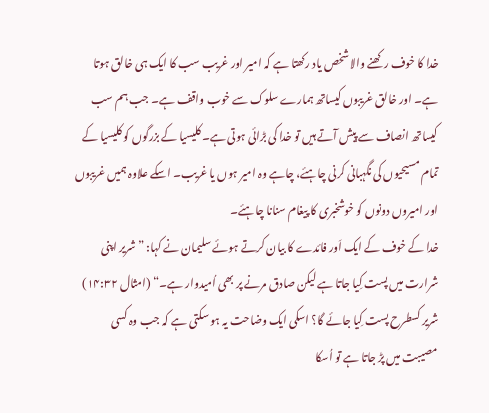خدا کا خوف رکھنے والا شخص یاد رکھتا ہے کہ امیر اور غریب سب کا ایک ہی خالق ہوتا ہے۔ اور خالق غریبوں کیساتھ ہمارے سلوک سے خوب واقف ہے۔ جب ہم سب کیساتھ انصاف سے پیش آتے ہیں تو خدا کی بڑائی ہوتی ہے۔ کلیسیا کے بزرگوں کو کلیسیا کے تمام مسیحیوں کی نگہبانی کرنی چاہئے، چاہے وہ امیر ہوں یا غریب۔ اسکے علاوہ ہمیں غریبوں اور امیروں دونوں کو خوشخبری کا پیغام سنانا چاہئے۔
خدا کے خوف کے ایک اَور فائدے کا بیان کرتے ہوئے سلیمان نے کہا: ”شریر اپنی شرارت میں پست کِیا جاتا ہے لیکن صادق مرنے پر بھی اُمیدوار ہے۔“ (امثال ۱۴:۳۲) شریر کسطرح پست کِیا جائے گا؟ اسکی ایک وضاحت یہ ہو سکتی ہے کہ جب وہ کسی مصیبت میں پڑ جاتا ہے تو اُسکا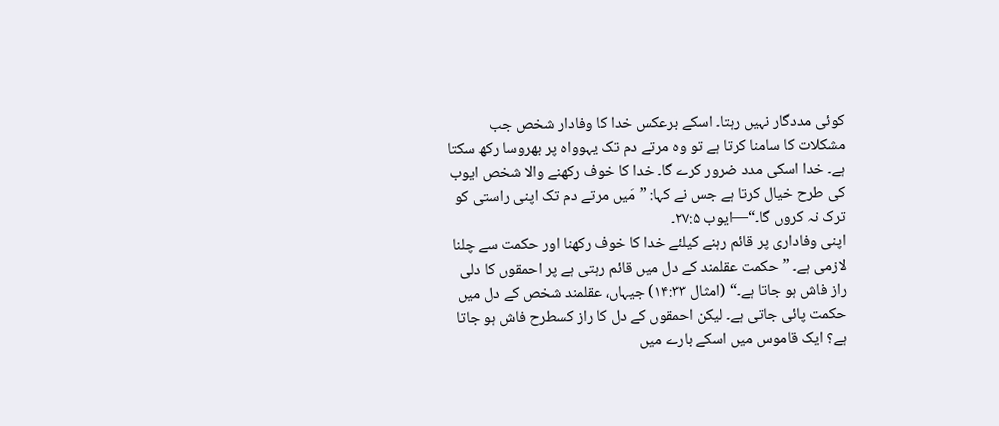کوئی مددگار نہیں رہتا۔ اسکے برعکس خدا کا وفادار شخص جب مشکلات کا سامنا کرتا ہے تو وہ مرتے دم تک یہوواہ پر بھروسا رکھ سکتا ہے۔ خدا اسکی مدد ضرور کرے گا۔ خدا کا خوف رکھنے والا شخص ایوب کی طرح خیال کرتا ہے جس نے کہا: ”مَیں مرتے دم تک اپنی راستی کو ترک نہ کروں گا۔“—ایوب ۲۷:۵۔
اپنی وفاداری پر قائم رہنے کیلئے خدا کا خوف رکھنا اور حکمت سے چلنا لازمی ہے۔ ”حکمت عقلمند کے دل میں قائم رہتی ہے پر احمقوں کا دلی راز فاش ہو جاتا ہے۔“ (امثال ۱۴:۳۳) جیہاں، عقلمند شخص کے دل میں حکمت پائی جاتی ہے۔ لیکن احمقوں کے دل کا راز کسطرح فاش ہو جاتا ہے؟ ایک قاموس میں اسکے بارے میں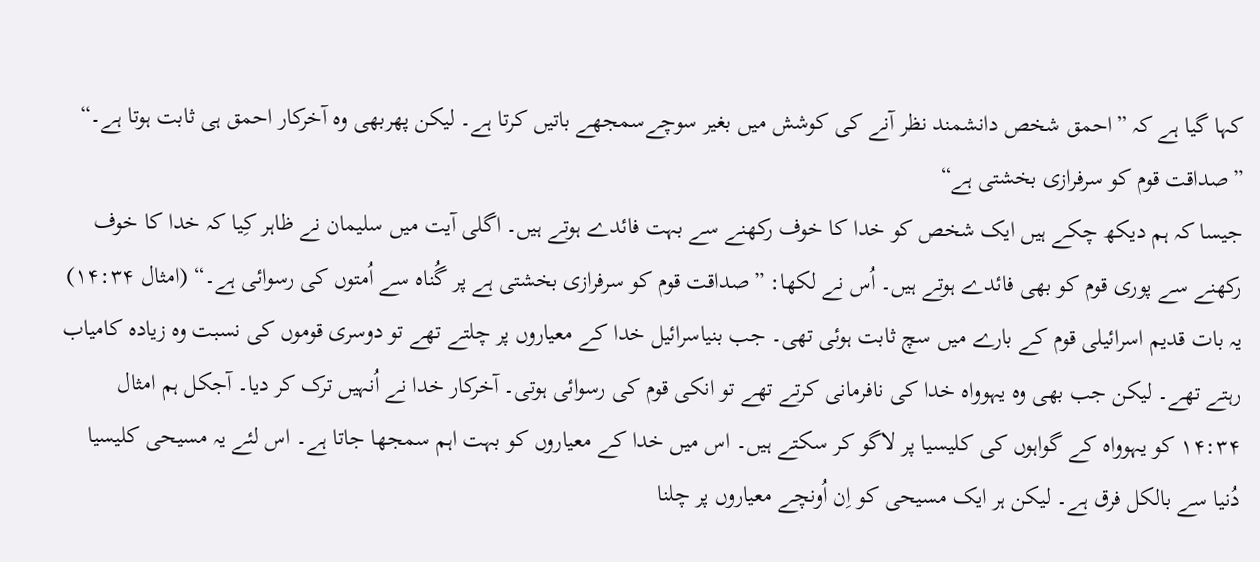کہا گیا ہے کہ ”احمق شخص دانشمند نظر آنے کی کوشش میں بغیر سوچےسمجھے باتیں کرتا ہے۔ لیکن پھربھی وہ آخرکار احمق ہی ثابت ہوتا ہے۔“
”صداقت قوم کو سرفرازی بخشتی ہے“
جیسا کہ ہم دیکھ چکے ہیں ایک شخص کو خدا کا خوف رکھنے سے بہت فائدے ہوتے ہیں۔ اگلی آیت میں سلیمان نے ظاہر کِیا کہ خدا کا خوف رکھنے سے پوری قوم کو بھی فائدے ہوتے ہیں۔ اُس نے لکھا: ”صداقت قوم کو سرفرازی بخشتی ہے پر گُناہ سے اُمتوں کی رسوائی ہے۔“ (امثال ۱۴:۳۴) یہ بات قدیم اسرائیلی قوم کے بارے میں سچ ثابت ہوئی تھی۔ جب بنیاسرائیل خدا کے معیاروں پر چلتے تھے تو دوسری قوموں کی نسبت وہ زیادہ کامیاب رہتے تھے۔ لیکن جب بھی وہ یہوواہ خدا کی نافرمانی کرتے تھے تو انکی قوم کی رسوائی ہوتی۔ آخرکار خدا نے اُنہیں ترک کر دیا۔ آجکل ہم امثال ۱۴:۳۴ کو یہوواہ کے گواہوں کی کلیسیا پر لاگو کر سکتے ہیں۔ اس میں خدا کے معیاروں کو بہت اہم سمجھا جاتا ہے۔ اس لئے یہ مسیحی کلیسیا دُنیا سے بالکل فرق ہے۔ لیکن ہر ایک مسیحی کو اِن اُونچے معیاروں پر چلنا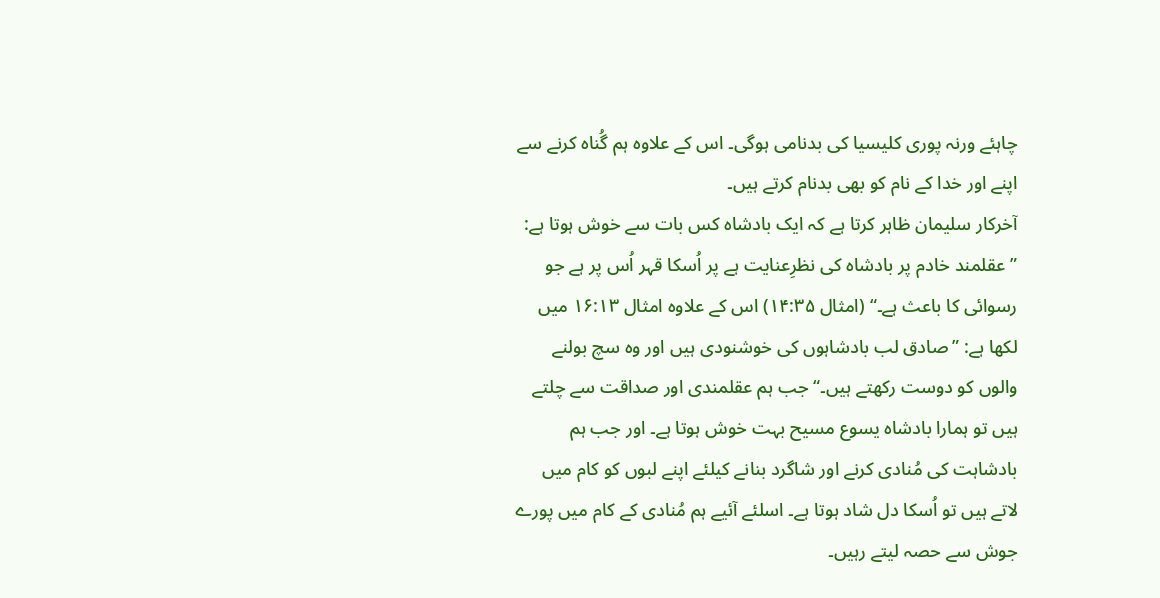چاہئے ورنہ پوری کلیسیا کی بدنامی ہوگی۔ اس کے علاوہ ہم گُناہ کرنے سے اپنے اور خدا کے نام کو بھی بدنام کرتے ہیں۔
آخرکار سلیمان ظاہر کرتا ہے کہ ایک بادشاہ کس بات سے خوش ہوتا ہے: ”عقلمند خادم پر بادشاہ کی نظرِعنایت ہے پر اُسکا قہر اُس پر ہے جو رسوائی کا باعث ہے۔“ (امثال ۱۴:۳۵) اس کے علاوہ امثال ۱۶:۱۳ میں لکھا ہے: ”صادق لب بادشاہوں کی خوشنودی ہیں اور وہ سچ بولنے والوں کو دوست رکھتے ہیں۔“ جب ہم عقلمندی اور صداقت سے چلتے ہیں تو ہمارا بادشاہ یسوع مسیح بہت خوش ہوتا ہے۔ اور جب ہم بادشاہت کی مُنادی کرنے اور شاگرد بنانے کیلئے اپنے لبوں کو کام میں لاتے ہیں تو اُسکا دل شاد ہوتا ہے۔ اسلئے آئیے ہم مُنادی کے کام میں پورے جوش سے حصہ لیتے رہیں۔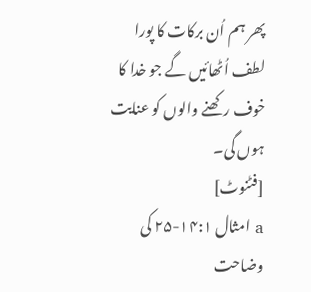پھر ہم اُن برکات کا پورا لطف اُٹھائیں گے جو خدا کا خوف رکھنے والوں کو عنایت ہوں گی۔
[فٹنوٹ]
a امثال ۱۴:۱-۲۵ کی وضاحت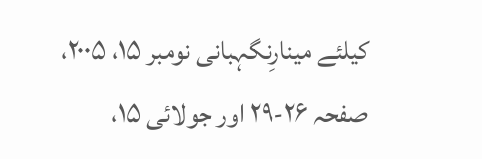کیلئے مینارِنگہبانی نومبر ۱۵، ۲۰۰۵، صفحہ ۲۶-۲۹ اور جولائی ۱۵،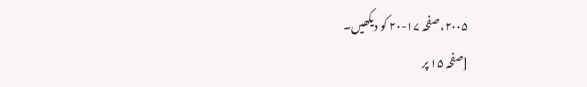۲۰۰۵، صفحہ ۱۷-۲۰ کو دیکھیں۔
[صفحہ ۱۵ پر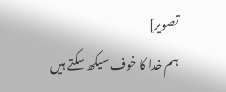تصویر]
ہم خدا کا خوف سیکھ سکتے ہیں